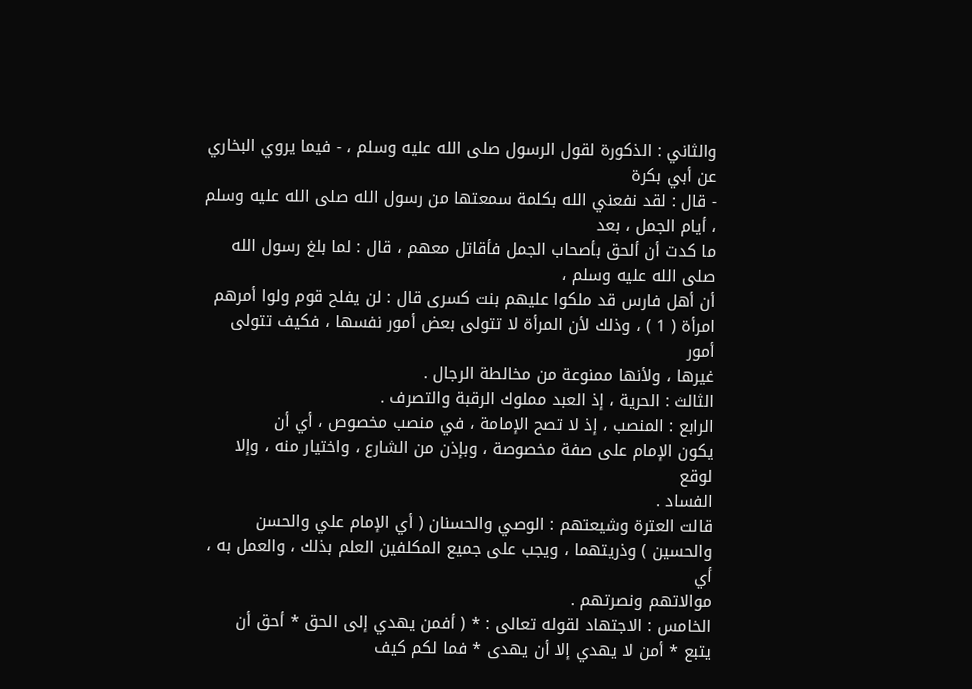والثاني : الذكورة لقول الرسول صلى الله عليه وسلم ، - فيما يروي البخاري عن أبي بكرة
- قال : لقد نفعني الله بكلمة سمعتها من رسول الله صلى الله عليه وسلم ، أيام الجمل ، بعد
ما كدت أن ألحق بأصحاب الجمل فأقاتل معهم ، قال : لما بلغ رسول الله صلى الله عليه وسلم ،
أن أهل فارس قد ملكوا عليهم بنت كسرى قال : لن يفلح قوم ولوا أمرهم
امرأة ( 1 ) ، وذلك لأن المرأة لا تتولى بعض أمور نفسها ، فكيف تتولى أمور
غيرها ، ولأنها ممنوعة من مخالطة الرجال .
الثالث : الحرية ، إذ العبد مملوك الرقبة والتصرف .
الرابع : المنصب ، إذ لا تصح الإمامة ، في منصب مخصوص ، أي أن
يكون الإمام على صفة مخصوصة ، وبإذن من الشارع ، واختيار منه ، وإلا لوقع
الفساد .
قالت العترة وشيعتهم : الوصي والحسنان ( أي الإمام علي والحسن
والحسين ) وذريتهما ، ويجب على جميع المكلفين العلم بذلك ، والعمل به ، أي
موالاتهم ونصرتهم .
الخامس : الاجتهاد لقوله تعالى : * ( أفمن يهدي إلى الحق * أحق أن
يتبع * أمن لا يهدي إلا أن يهدى * فما لكم كيف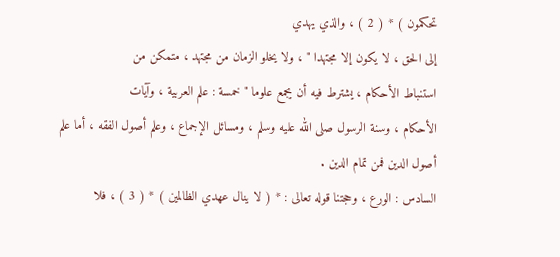تحكمون ) * ( 2 ) ، والذي يهدي
إلى الحق ، لا يكون إلا مجتهدا " ، ولا يخلو الزمان من مجتهد ، متمكن من
استنباط الأحكام ، يشترط فيه أن يجمع علوما " خمسة : علم العربية ، وآيات
الأحكام ، وسنة الرسول صلى الله عليه وسلم ، ومسائل الإجماع ، وعلم أصول الفقه ، أما علم
أصول الدين فمن تمام الدين .
السادس : الورع ، وحجتنا قوله تعالى : * ( لا ينال عهدي الظالمين ) * ( 3 ) ، فلا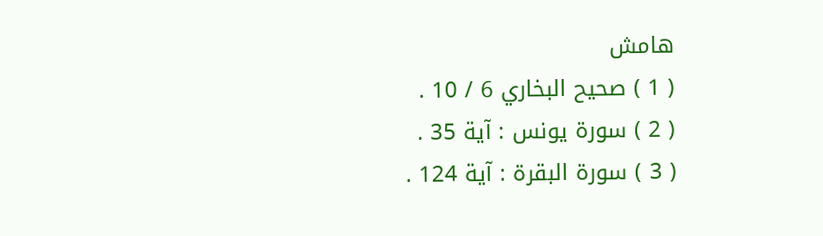هامش
( 1 ) صحيح البخاري 6 / 10 .
( 2 ) سورة يونس : آية 35 .
( 3 ) سورة البقرة : آية 124 .